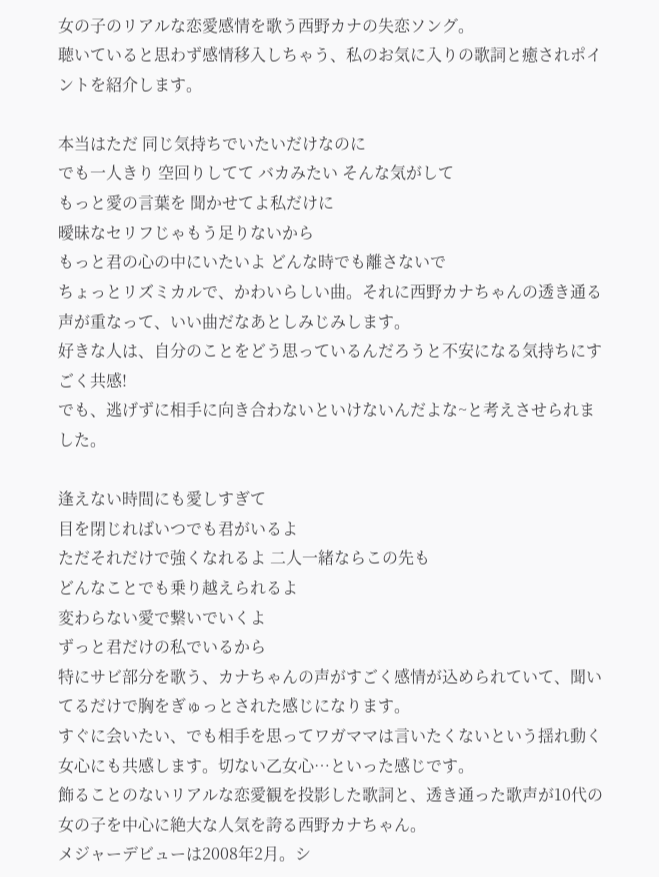女の子のリアルな恋愛感情を歌う西野カナの失恋ソング。
聴いていると思わず感情移入しちゃう、私のお気に入りの歌詞と癒されポイントを紹介します。

本当はただ 同じ気持ちでいたいだけなのに
でも一人きり 空回りしてて バカみたい そんな気がして
もっと愛の言葉を 聞かせてよ私だけに
曖昧なセリフじゃもう足りないから
もっと君の心の中にいたいよ どんな時でも離さないで
ちょっとリズミカルで、かわいらしい曲。それに西野カナちゃんの透き通る声が重なって、いい曲だなあとしみじみします。
好きな人は、自分のことをどう思っているんだろうと不安になる気持ちにすごく共感!
でも、逃げずに相手に向き合わないといけないんだよな~と考えさせられました。

逢えない時間にも愛しすぎて
目を閉じればいつでも君がいるよ
ただそれだけで強くなれるよ 二人一緒ならこの先も
どんなことでも乗り越えられるよ
変わらない愛で繋いでいくよ
ずっと君だけの私でいるから
特にサビ部分を歌う、カナちゃんの声がすごく感情が込められていて、聞いてるだけで胸をぎゅっとされた感じになります。
すぐに会いたい、でも相手を思ってワガママは言いたくないという揺れ動く女心にも共感します。切ない乙女心…といった感じです。
飾ることのないリアルな恋愛観を投影した歌詞と、透き通った歌声が10代の女の子を中心に絶大な人気を誇る西野カナちゃん。
メジャーデビューは2008年2月。シ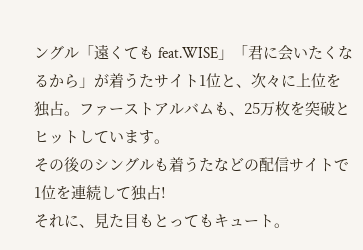ングル「遠くても feat.WISE」「君に会いたくなるから」が着うたサイト1位と、次々に上位を独占。ファーストアルバムも、25万枚を突破とヒットしています。
その後のシングルも着うたなどの配信サイトで1位を連続して独占!
それに、見た目もとってもキュート。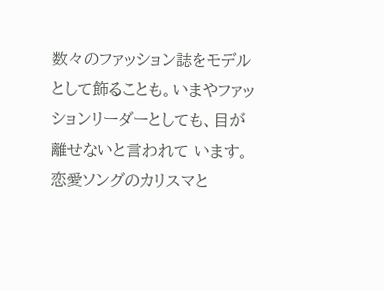数々のファッション誌をモデルとして飾ることも。いまやファッションリーダーとしても、目が離せないと言われて います。
恋愛ソングのカリスマと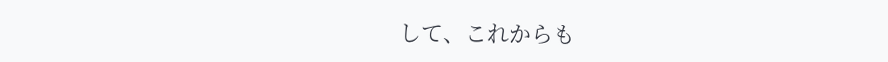して、これからも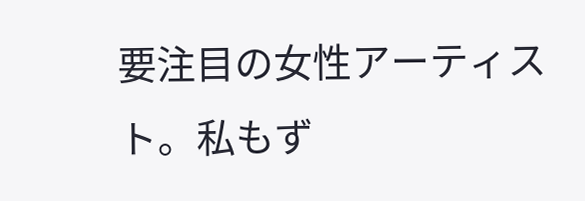要注目の女性アーティスト。私もず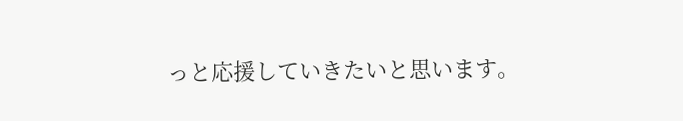っと応援していきたいと思います。